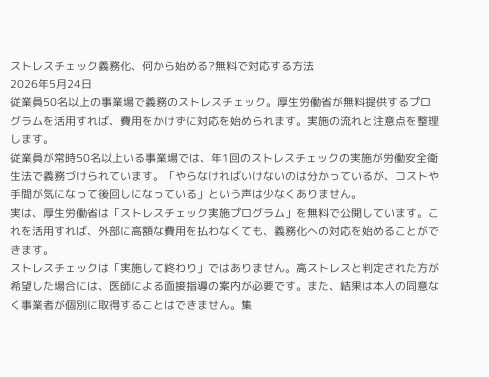ストレスチェック義務化、何から始める?無料で対応する方法
2026年5月24日
従業員50名以上の事業場で義務のストレスチェック。厚生労働省が無料提供するプログラムを活用すれば、費用をかけずに対応を始められます。実施の流れと注意点を整理します。
従業員が常時50名以上いる事業場では、年1回のストレスチェックの実施が労働安全衛生法で義務づけられています。「やらなければいけないのは分かっているが、コストや手間が気になって後回しになっている」という声は少なくありません。
実は、厚生労働省は「ストレスチェック実施プログラム」を無料で公開しています。これを活用すれば、外部に高額な費用を払わなくても、義務化への対応を始めることができます。
ストレスチェックは「実施して終わり」ではありません。高ストレスと判定された方が希望した場合には、医師による面接指導の案内が必要です。また、結果は本人の同意なく事業者が個別に取得することはできません。集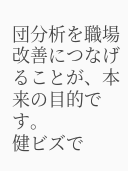団分析を職場改善につなげることが、本来の目的です。
健ビズで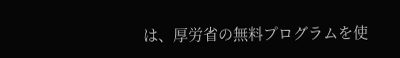は、厚労省の無料プログラムを使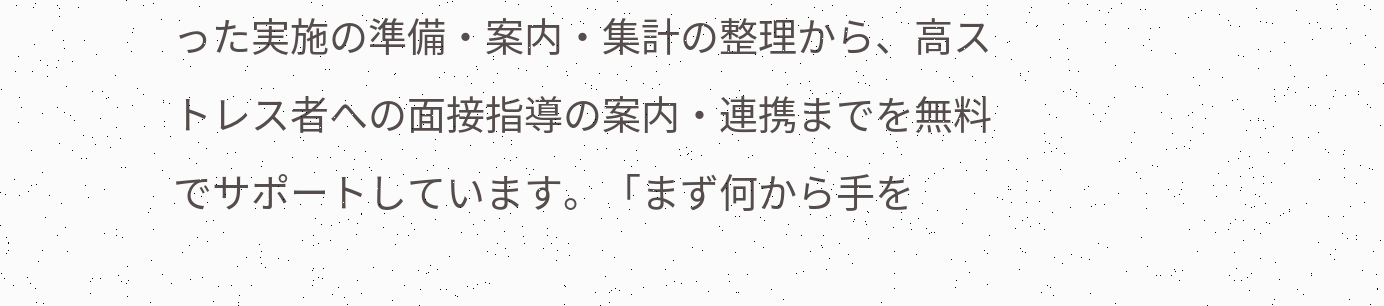った実施の準備・案内・集計の整理から、高ストレス者への面接指導の案内・連携までを無料でサポートしています。「まず何から手を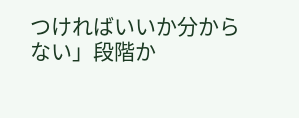つければいいか分からない」段階か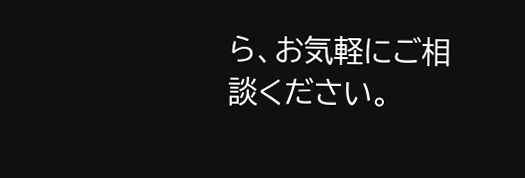ら、お気軽にご相談ください。